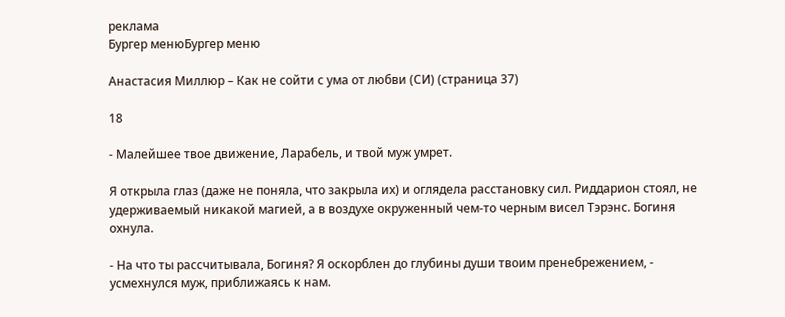реклама
Бургер менюБургер меню

Анастасия Миллюр – Как не сойти с ума от любви (СИ) (страница 37)

18

- Малейшее твое движение, Ларабель, и твой муж умрет.

Я открыла глаз (даже не поняла, что закрыла их) и оглядела расстановку сил. Риддарион стоял, не удерживаемый никакой магией, а в воздухе окруженный чем-то черным висел Тэрэнс. Богиня охнула.

- На что ты рассчитывала, Богиня? Я оскорблен до глубины души твоим пренебрежением, - усмехнулся муж, приближаясь к нам.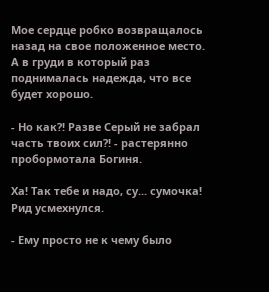Мое сердце робко возвращалось назад на свое положенное место. А в груди в который раз поднималась надежда, что все будет хорошо.

- Но как?! Разве Серый не забрал часть твоих сил?! - растерянно пробормотала Богиня.

Ха! Так тебе и надо, су... сумочка! Рид усмехнулся.

- Ему просто не к чему было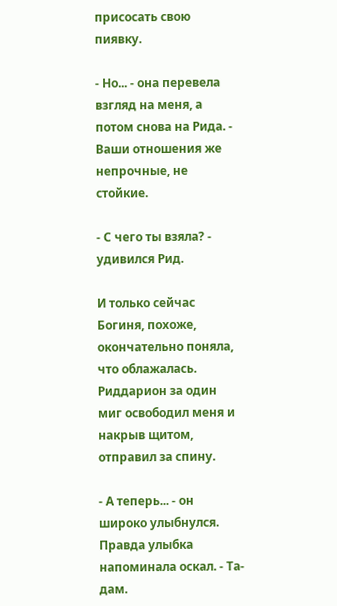присосать свою пиявку.

- Но... - она перевела взгляд на меня, а потом снова на Рида. - Ваши отношения же непрочные, не стойкие.

- С чего ты взяла? - удивился Рид.

И только сейчас Богиня, похоже, окончательно поняла, что облажалась. Риддарион за один миг освободил меня и накрыв щитом, отправил за спину.

- А теперь... - он широко улыбнулся. Правда улыбка напоминала оскал. - Та-дам.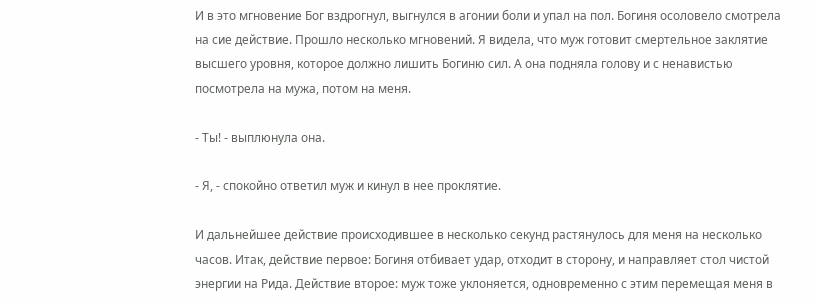И в это мгновение Бог вздрогнул, выгнулся в агонии боли и упал на пол. Богиня осоловело смотрела на сие действие. Прошло несколько мгновений. Я видела, что муж готовит смертельное заклятие высшего уровня, которое должно лишить Богиню сил. А она подняла голову и с ненавистью посмотрела на мужа, потом на меня.

- Ты! - выплюнула она.

- Я, - спокойно ответил муж и кинул в нее проклятие.

И дальнейшее действие происходившее в несколько секунд растянулось для меня на несколько часов. Итак, действие первое: Богиня отбивает удар, отходит в сторону, и направляет стол чистой энергии на Рида. Действие второе: муж тоже уклоняется, одновременно с этим перемещая меня в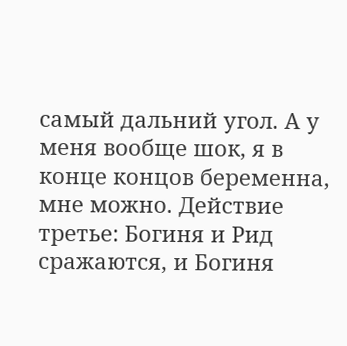самый дальний угол. А у меня вообще шок, я в конце концов беременна, мне можно. Действие третье: Богиня и Рид сражаются, и Богиня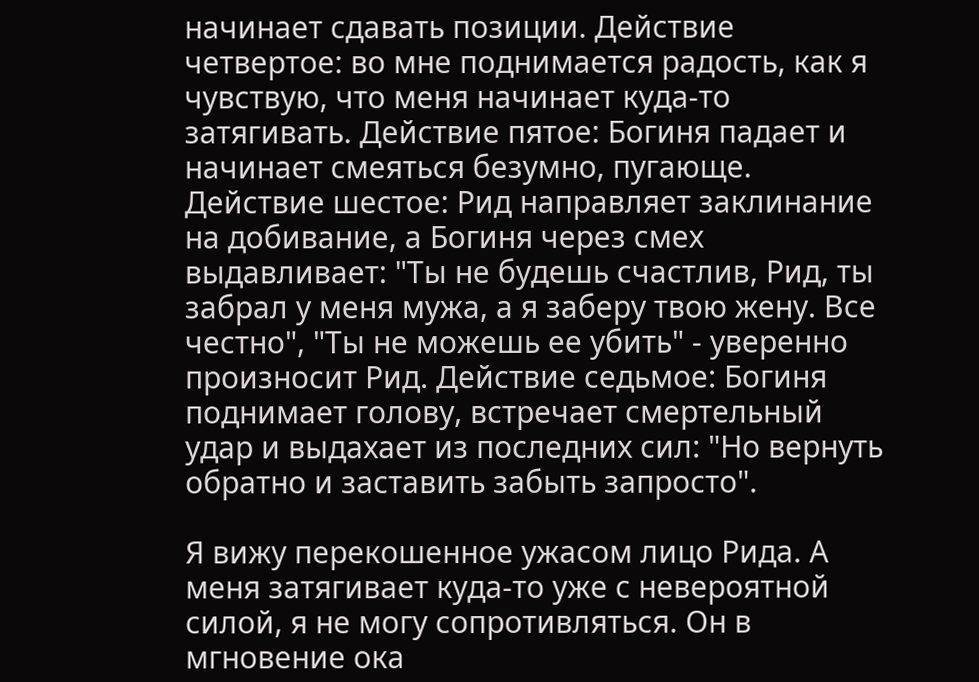начинает сдавать позиции. Действие четвертое: во мне поднимается радость, как я чувствую, что меня начинает куда-то затягивать. Действие пятое: Богиня падает и начинает смеяться безумно, пугающе. Действие шестое: Рид направляет заклинание на добивание, а Богиня через смех выдавливает: "Ты не будешь счастлив, Рид, ты забрал у меня мужа, а я заберу твою жену. Все честно", "Ты не можешь ее убить" - уверенно произносит Рид. Действие седьмое: Богиня поднимает голову, встречает смертельный удар и выдахает из последних сил: "Но вернуть обратно и заставить забыть запросто".

Я вижу перекошенное ужасом лицо Рида. А меня затягивает куда-то уже с невероятной силой, я не могу сопротивляться. Он в мгновение ока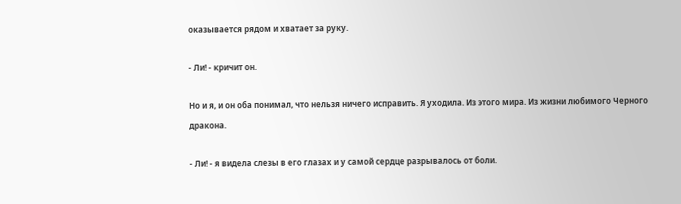оказывается рядом и хватает за руку.

- Ли! - кричит он.

Но и я, и он оба понимал, что нельзя ничего исправить. Я уходила. Из этого мира. Из жизни любимого Черного дракона.

- Ли! - я видела слезы в его глазах и у самой сердце разрывалось от боли.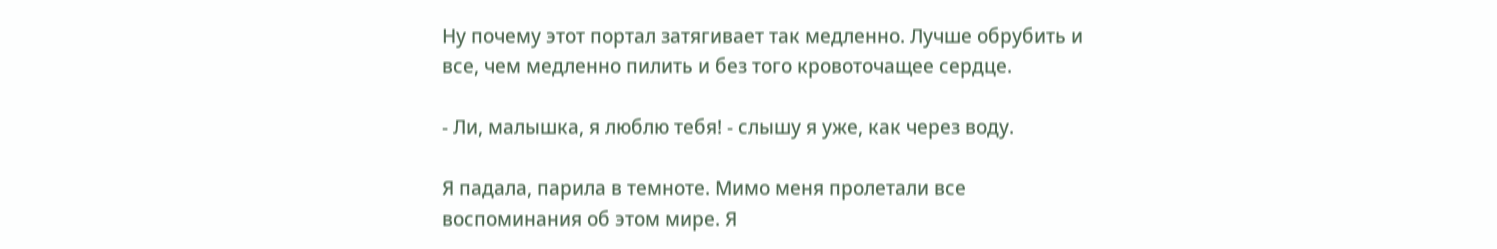Ну почему этот портал затягивает так медленно. Лучше обрубить и все, чем медленно пилить и без того кровоточащее сердце.

- Ли, малышка, я люблю тебя! - слышу я уже, как через воду.

Я падала, парила в темноте. Мимо меня пролетали все воспоминания об этом мире. Я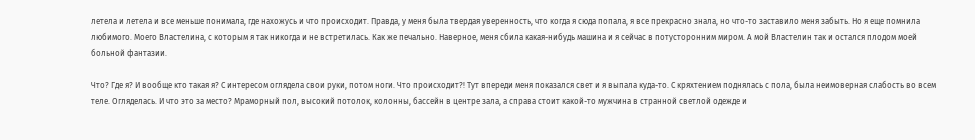летела и летела и все меньше понимала, где нахожусь и что происходит. Правда, у меня была твердая уверенность, что когда я сюда попала, я все прекрасно знала, но что-то заставило меня забыть. Но я еще помнила любимого. Моего Властелина, с которым я так никогда и не встретилась. Как же печально. Наверное, меня сбила какая-нибудь машина и я сейчас в потусторонним миром. А мой Властелин так и остался плодом моей больной фантазии.

Что? Где я? И вообще кто такая я? С интересом оглядела свои руки, потом ноги. Что происходит?! Тут впереди меня показался свет и я выпала куда-то. С кряхтением поднялась с пола, была неимоверная слабость во всем теле. Огляделась. И что это за место? Мраморный пол, высокий потолок, колонны, бассейн в центре зала, а справа стоит какой-то мужчина в странной светлой одежде и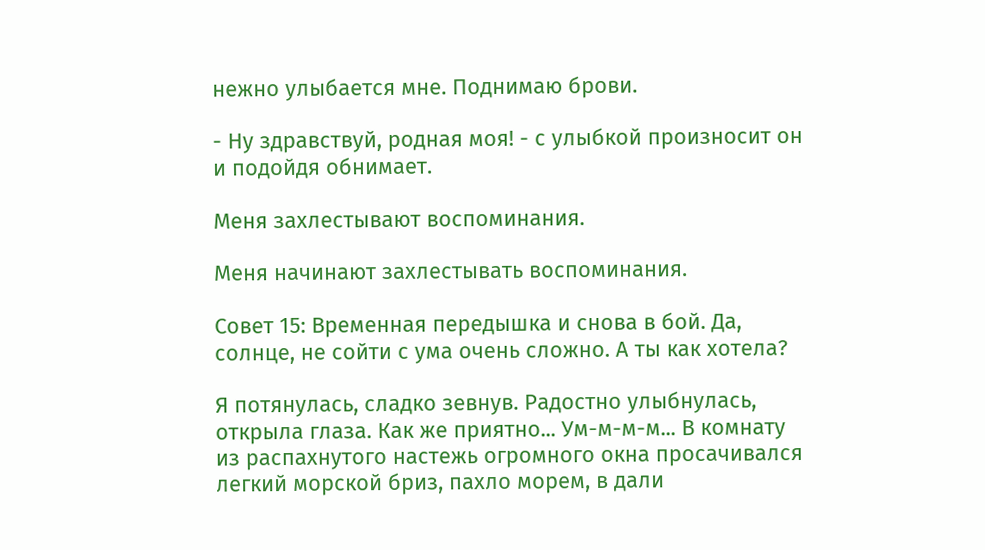нежно улыбается мне. Поднимаю брови.

- Ну здравствуй, родная моя! - с улыбкой произносит он и подойдя обнимает.

Меня захлестывают воспоминания.

Меня начинают захлестывать воспоминания.

Совет 15: Временная передышка и снова в бой. Да, солнце, не сойти с ума очень сложно. А ты как хотела?

Я потянулась, сладко зевнув. Радостно улыбнулась, открыла глаза. Как же приятно... Ум-м-м-м... В комнату из распахнутого настежь огромного окна просачивался легкий морской бриз, пахло морем, в дали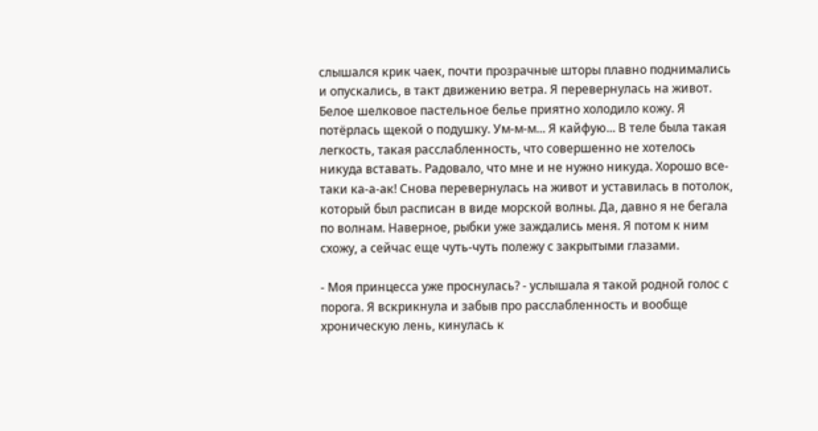слышался крик чаек, почти прозрачные шторы плавно поднимались и опускались, в такт движению ветра. Я перевернулась на живот. Белое шелковое пастельное белье приятно холодило кожу. Я потёрлась щекой о подушку. Ум-м-м... Я кайфую... В теле была такая легкость, такая расслабленность, что совершенно не хотелось никуда вставать. Радовало, что мне и не нужно никуда. Хорошо все-таки ка-а-ак! Снова перевернулась на живот и уставилась в потолок, который был расписан в виде морской волны. Да, давно я не бегала по волнам. Наверное, рыбки уже заждались меня. Я потом к ним схожу, а сейчас еще чуть-чуть полежу с закрытыми глазами.

- Моя принцесса уже проснулась? - услышала я такой родной голос с порога. Я вскрикнула и забыв про расслабленность и вообще хроническую лень, кинулась к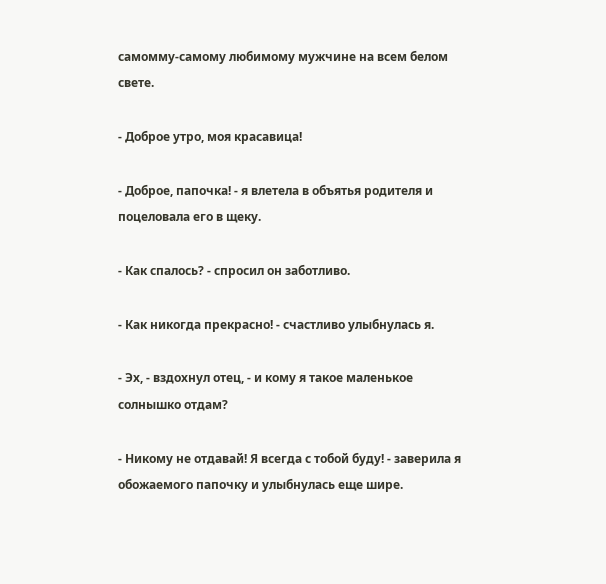самомму-самому любимому мужчине на всем белом свете.

- Доброе утро, моя красавица!

- Доброе, папочка! - я влетела в объятья родителя и поцеловала его в щеку.

- Как спалось? - спросил он заботливо.

- Как никогда прекрасно! - счастливо улыбнулась я.

- Эх, - вздохнул отец, - и кому я такое маленькое солнышко отдам?

- Никому не отдавай! Я всегда с тобой буду! - заверила я обожаемого папочку и улыбнулась еще шире.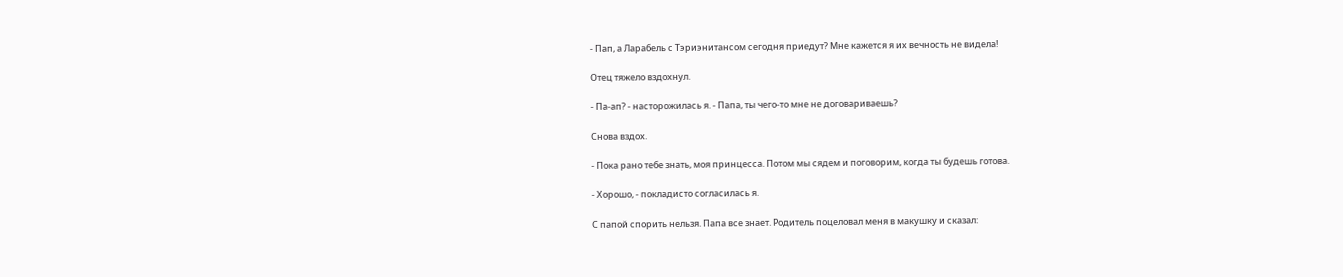- Пап, а Ларабель с Тэриэнитансом сегодня приедут? Мне кажется я их вечность не видела!

Отец тяжело вздохнул.

- Па-ап? - насторожилась я. - Папа, ты чего-то мне не договариваешь?

Снова вздох.

- Пока рано тебе знать, моя принцесса. Потом мы сядем и поговорим, когда ты будешь готова.

- Хорошо, - покладисто согласилась я.

С папой спорить нельзя. Папа все знает. Родитель поцеловал меня в макушку и сказал: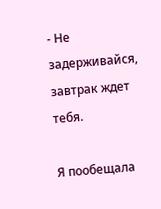- Не задерживайся, завтрак ждет тебя.

Я пообещала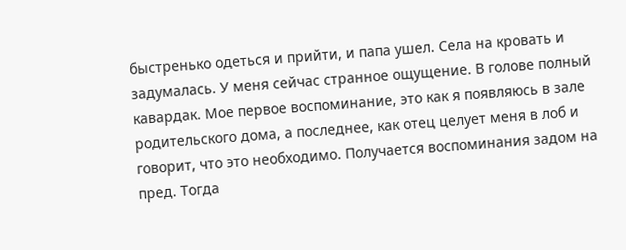быстренько одеться и прийти, и папа ушел. Села на кровать и задумалась. У меня сейчас странное ощущение. В голове полный кавардак. Мое первое воспоминание, это как я появляюсь в зале родительского дома, а последнее, как отец целует меня в лоб и говорит, что это необходимо. Получается воспоминания задом на пред. Тогда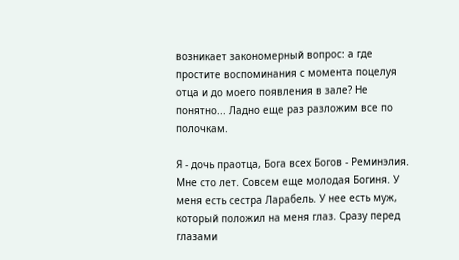возникает закономерный вопрос: а где простите воспоминания с момента поцелуя отца и до моего появления в зале? Не понятно... Ладно еще раз разложим все по полочкам.

Я - дочь праотца, Бога всех Богов - Реминэлия. Мне сто лет. Совсем еще молодая Богиня. У меня есть сестра Ларабель. У нее есть муж, который положил на меня глаз. Сразу перед глазами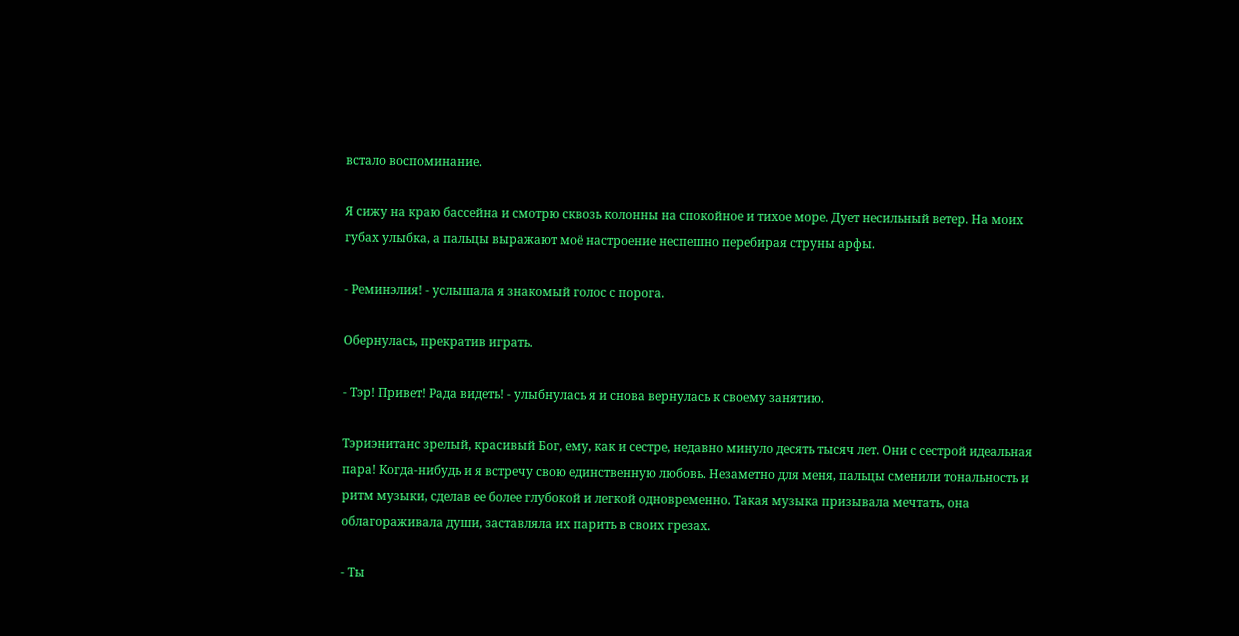встало воспоминание.

Я сижу на краю бассейна и смотрю сквозь колонны на спокойное и тихое море. Дует несильный ветер. На моих губах улыбка, а пальцы выражают моё настроение неспешно перебирая струны арфы.

- Реминэлия! - услышала я знакомый голос с порога.

Обернулась, прекратив играть.

- Тэр! Привет! Рада видеть! - улыбнулась я и снова вернулась к своему занятию.

Тэриэнитанс зрелый, красивый Бог, ему, как и сестре, недавно минуло десять тысяч лет. Они с сестрой идеальная пара! Когда-нибудь и я встречу свою единственную любовь. Незаметно для меня, пальцы сменили тональность и ритм музыки, сделав ее более глубокой и легкой одновременно. Такая музыка призывала мечтать, она облагораживала души, заставляла их парить в своих грезах.

- Ты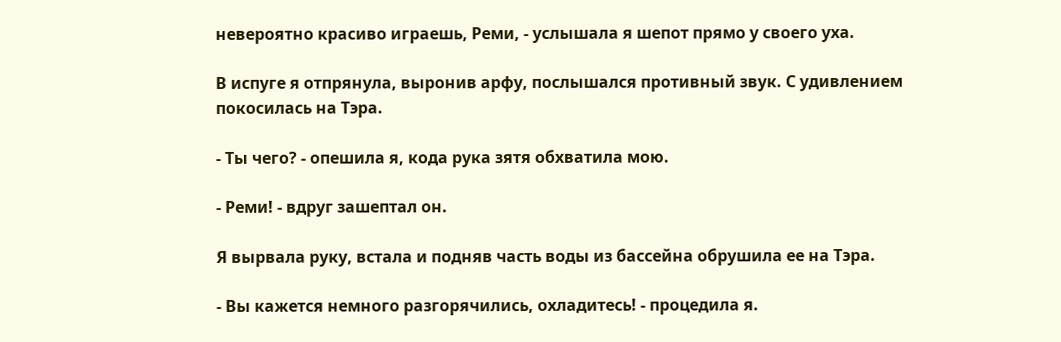невероятно красиво играешь, Реми, - услышала я шепот прямо у своего уха.

В испуге я отпрянула, выронив арфу, послышался противный звук. С удивлением покосилась на Тэра.

- Ты чего? - опешила я, кода рука зятя обхватила мою.

- Реми! - вдруг зашептал он.

Я вырвала руку, встала и подняв часть воды из бассейна обрушила ее на Тэра.

- Вы кажется немного разгорячились, охладитесь! - процедила я.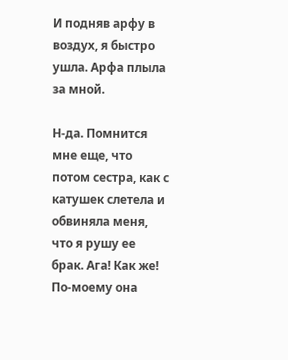И подняв арфу в воздух, я быстро ушла. Арфа плыла за мной.

Н-да. Помнится мне еще, что потом сестра, как с катушек слетела и обвиняла меня, что я рушу ее брак. Ага! Как же! По-моему она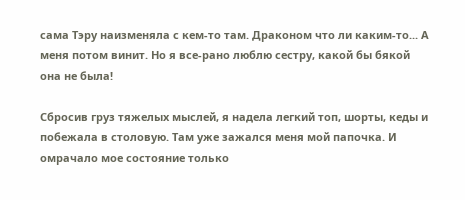сама Тэру наизменяла с кем-то там. Драконом что ли каким-то... А меня потом винит. Но я все-рано люблю сестру, какой бы бякой она не была!

Сбросив груз тяжелых мыслей, я надела легкий топ, шорты, кеды и побежала в столовую. Там уже зажался меня мой папочка. И омрачало мое состояние только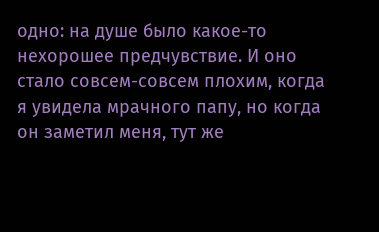одно: на душе было какое-то нехорошее предчувствие. И оно стало совсем-совсем плохим, когда я увидела мрачного папу, но когда он заметил меня, тут же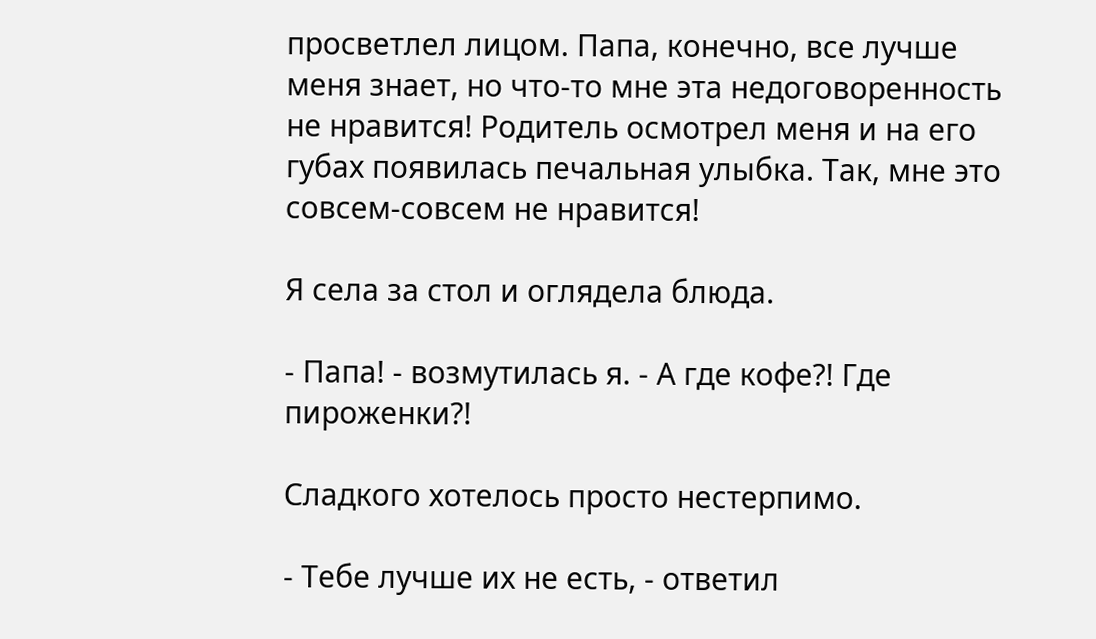просветлел лицом. Папа, конечно, все лучше меня знает, но что-то мне эта недоговоренность не нравится! Родитель осмотрел меня и на его губах появилась печальная улыбка. Так, мне это совсем-совсем не нравится!

Я села за стол и оглядела блюда.

- Папа! - возмутилась я. - А где кофе?! Где пироженки?!

Сладкого хотелось просто нестерпимо.

- Тебе лучше их не есть, - ответил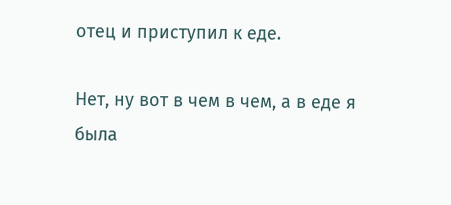отец и приступил к еде.

Нет, ну вот в чем в чем, а в еде я была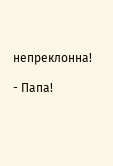непреклонна!

- Папа!